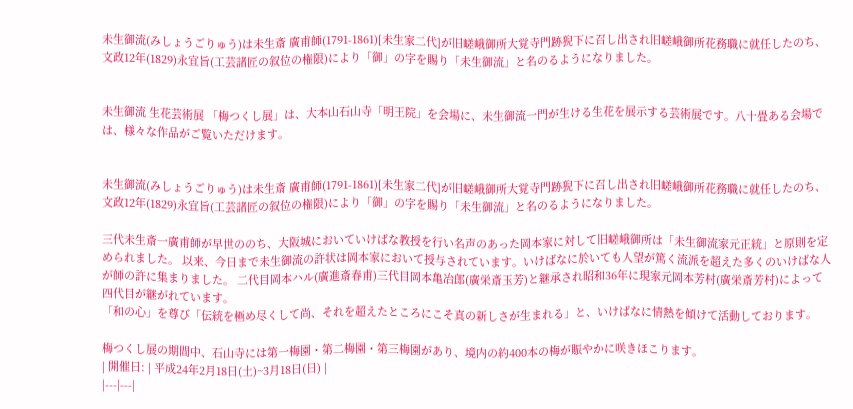未生御流(みしょうごりゅう)は未生斎 廣甫師(1791-1861)[未生家二代]が旧嵯峨御所大覚寺門跡猊下に召し出され旧嵯峨御所花務職に就任したのち、 文政12年(1829)永宜旨(工芸諸匠の叙位の権限)により「御」の字を賜り「未生御流」と名のるようになりました。


未生御流 生花芸術展 「梅つくし展」は、大本山石山寺「明王院」を会場に、未生御流一門が生ける生花を展示する芸術展です。八十畳ある会場では、様々な作品がご覧いただけます。


未生御流(みしょうごりゅう)は未生斎 廣甫師(1791-1861)[未生家二代]が旧嵯峨御所大覚寺門跡猊下に召し出され旧嵯峨御所花務職に就任したのち、 文政12年(1829)永宜旨(工芸諸匠の叙位の権限)により「御」の字を賜り「未生御流」と名のるようになりました。

三代未生斎一廣甫師が早世ののち、大阪城においていけばな教授を行い名声のあった岡本家に対して旧嵯峨御所は「未生御流家元正統」と原則を定められました。 以来、今日まで未生御流の許状は岡本家において授与されています。いけばなに於いても人望が篤く流派を超えた多くのいけばな人が師の許に集まりました。 二代目岡本ハル(廣進斎春甫)三代目岡本亀冶郎(廣栄斎玉芳)と継承され昭和36年に現家元岡本芳村(廣栄斎芳村)によって四代目が継がれています。
「和の心」を尊び「伝統を極め尽くして尚、それを超えたところにこそ真の新しさが生まれる」と、いけばなに情熱を傾けて活動しております。

梅つくし展の期間中、石山寺には第一梅園・第二梅園・第三梅園があり、境内の約400本の梅が賑やかに咲きほこります。
| 開催日: | 平成24年2月18日(土)~3月18日(日) |
|---|---|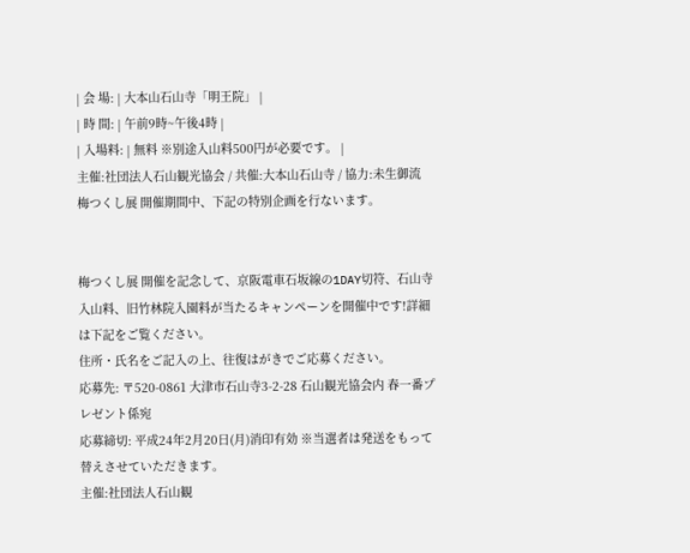| 会 場: | 大本山石山寺「明王院」 |
| 時 間: | 午前9時~午後4時 |
| 入場料: | 無料 ※別途入山料500円が必要です。 |
主催:社団法人石山観光協会 / 共催:大本山石山寺 / 協力:未生御流
梅つくし展 開催期間中、下記の特別企画を行ないます。


梅つくし展 開催を記念して、京阪電車石坂線の1DAY切符、石山寺入山料、旧竹林院入園料が当たるキャンペーンを開催中です!詳細は下記をご覧ください。
住所・氏名をご記入の上、往復はがきでご応募ください。
応募先: 〒520-0861 大津市石山寺3-2-28 石山観光協会内 春一番プレゼント係宛
応募締切: 平成24年2月20日(月)消印有効 ※当選者は発送をもって替えさせていただきます。
主催:社団法人石山観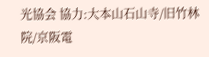光協会 協力:大本山石山寺/旧竹林院/京阪電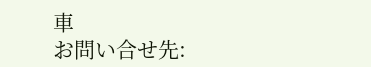車
お問い合せ先: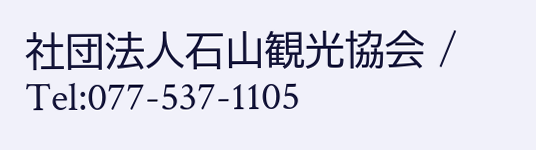社団法人石山観光協会 / Tel:077-537-1105